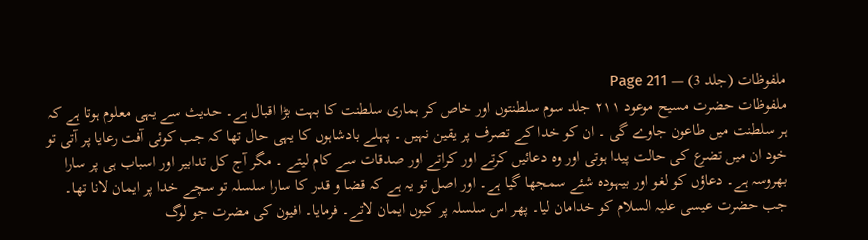ملفوظات (جلد 3) — Page 211
ملفوظات حضرت مسیح موعود ۲۱۱ جلد سوم سلطنتوں اور خاص کر ہماری سلطنت کا بہت بڑا اقبال ہے۔ حدیث سے یہی معلوم ہوتا ہے کہ ہر سلطنت میں طاعون جاوے گی ۔ ان کو خدا کے تصرف پر یقین نہیں ۔ پہلے بادشاہوں کا یہی حال تھا کہ جب کوئی آفت رعایا پر آتی تو خود ان میں تضرع کی حالت پیدا ہوتی اور وہ دعائیں کرتے اور کراتے اور صدقات سے کام لیتے ۔ مگر آج کل تدابیر اور اسباب ہی پر سارا بھروسہ ہے۔ دعاؤں کو لغو اور بیہودہ شئے سمجھا گیا ہے۔ اور اصل تو یہ ہے کہ قضا و قدر کا سارا سلسلہ تو سچے خدا پر ایمان لانا تھا۔ جب حضرت عیسی علیہ السلام کو خدامان لیا۔ پھر اس سلسلہ پر کیوں ایمان لاتے۔ فرمایا۔ افیون کی مضرت جو لوگ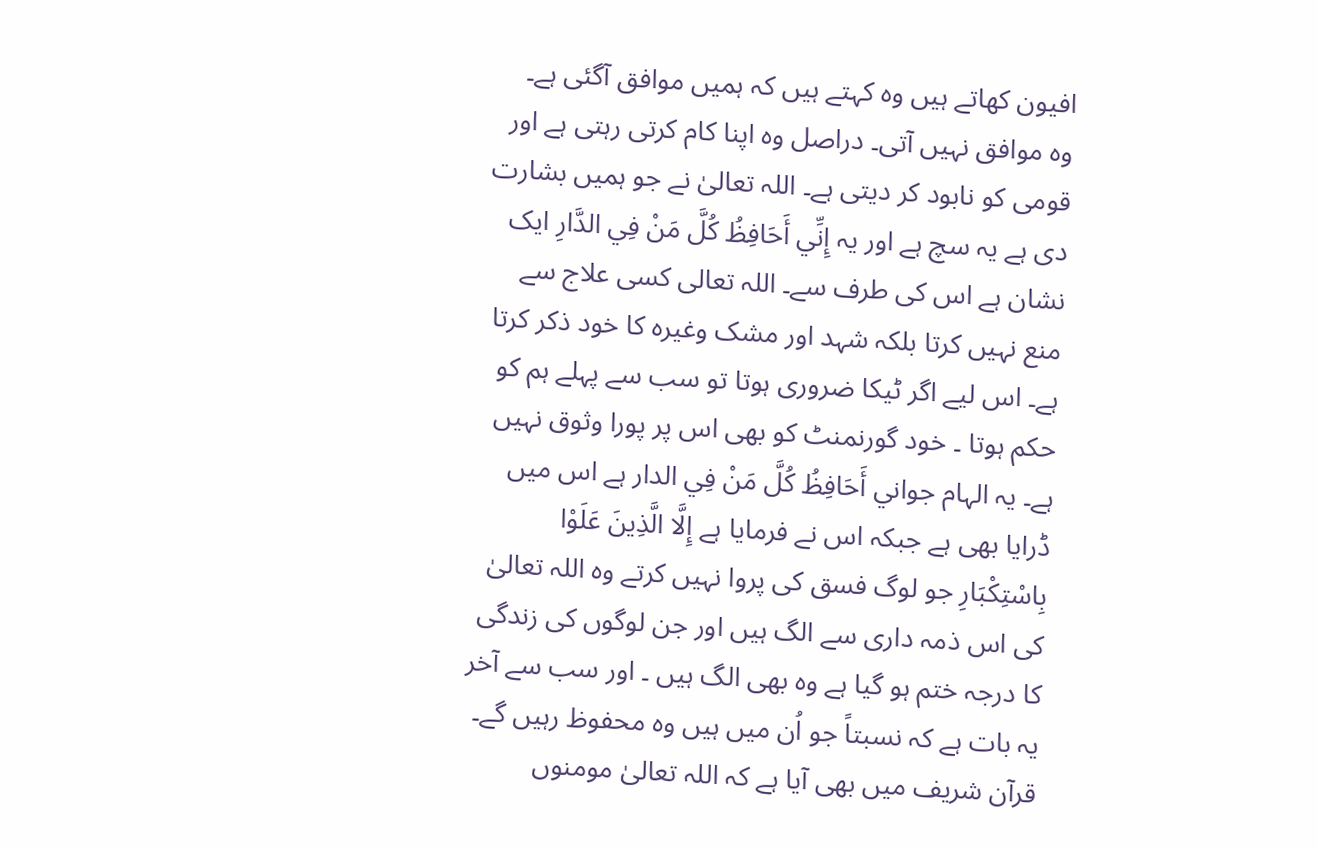افیون کھاتے ہیں وہ کہتے ہیں کہ ہمیں موافق آگئی ہے۔ وہ موافق نہیں آتی۔ دراصل وہ اپنا کام کرتی رہتی ہے اور قومی کو نابود کر دیتی ہے۔ اللہ تعالیٰ نے جو ہمیں بشارت دی ہے یہ سچ ہے اور یہ إِنِّي أَحَافِظُ كُلَّ مَنْ فِي الدَّارِ ایک نشان ہے اس کی طرف سے۔ اللہ تعالی کسی علاج سے منع نہیں کرتا بلکہ شہد اور مشک وغیرہ کا خود ذکر کرتا ہے۔ اس لیے اگر ٹیکا ضروری ہوتا تو سب سے پہلے ہم کو حکم ہوتا ۔ خود گورنمنٹ کو بھی اس پر پورا وثوق نہیں ہے۔ یہ الہام جواني أَحَافِظُ كُلَّ مَنْ فِي الدار ہے اس میں ڈرایا بھی ہے جبکہ اس نے فرمایا ہے إِلَّا الَّذِينَ عَلَوْا بِاسْتِكْبَارِ جو لوگ فسق کی پروا نہیں کرتے وہ اللہ تعالیٰ کی اس ذمہ داری سے الگ ہیں اور جن لوگوں کی زندگی کا درجہ ختم ہو گیا ہے وہ بھی الگ ہیں ۔ اور سب سے آخر یہ بات ہے کہ نسبتاً جو اُن میں ہیں وہ محفوظ رہیں گے۔ قرآن شریف میں بھی آیا ہے کہ اللہ تعالیٰ مومنوں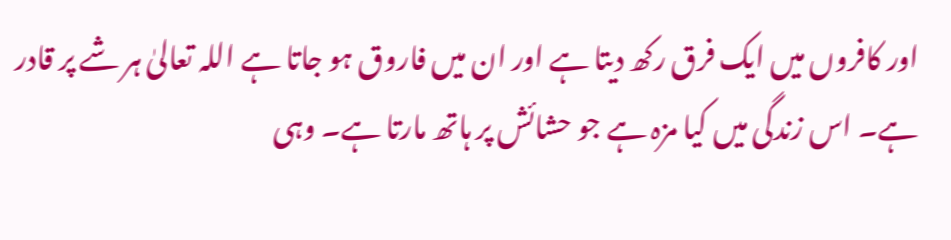اور کافروں میں ایک فرق رکھ دیتا ہے اور ان میں فاروق ہو جاتا ہے اللہ تعالیٰ ہر شے پر قادر ہے۔ اس زندگی میں کیا مزہ ہے جو حشائش پر ہاتھ مارتا ہے۔ وہی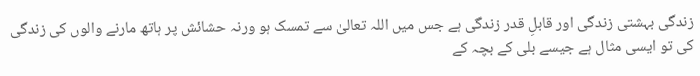زندگی بہشتی زندگی اور قابلِ قدر زندگی ہے جس میں اللہ تعالیٰ سے تمسک ہو ورنہ حشائش پر ہاتھ مارنے والوں کی زندگی کی تو ایسی مثال ہے جیسے بلی کے بچہ کے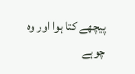پیچھے کتا ہوا اور وہ چوہے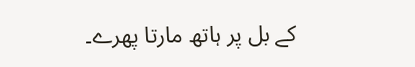کے بل پر ہاتھ مارتا پھرے۔